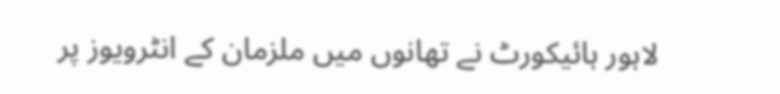لاہور ہائیکورٹ نے تھانوں میں ملزمان کے انٹرویوز پر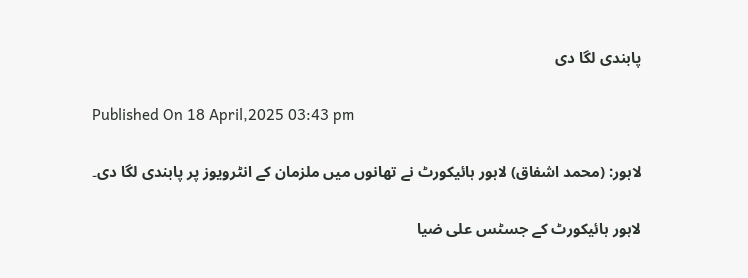پابندی لگا دی

Published On 18 April,2025 03:43 pm

لاہور: (محمد اشفاق) لاہور ہائیکورٹ نے تھانوں میں ملزمان کے انٹرویوز پر پابندی لگا دی۔

لاہور ہائیکورٹ کے جسٹس علی ضیا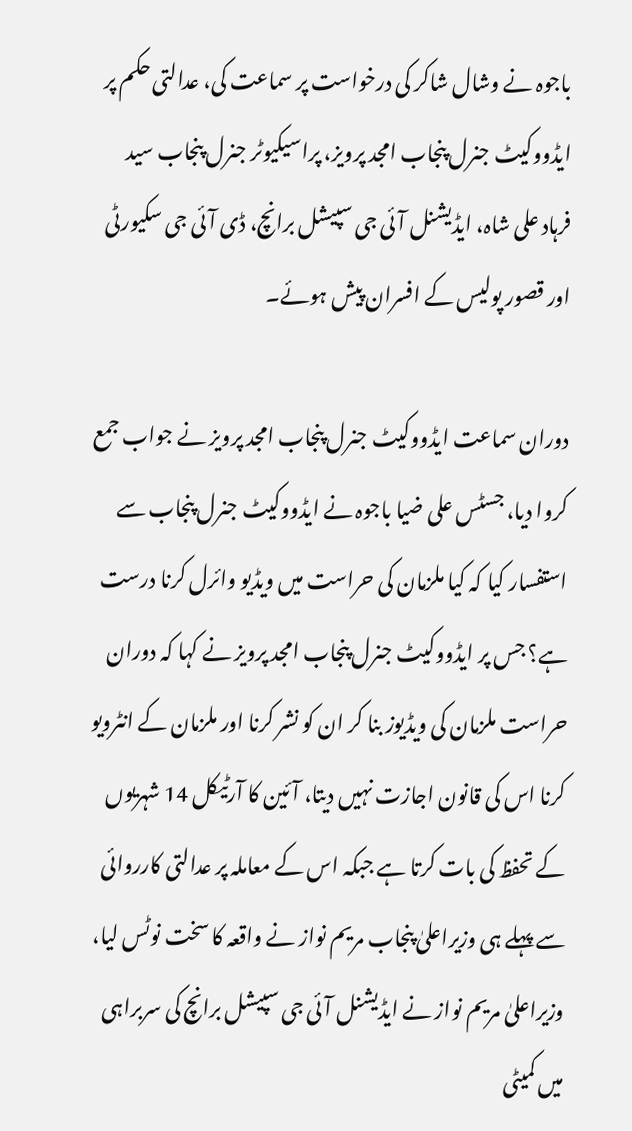باجوہ نے وشال شاکر کی درخواست پر سماعت کی، عدالتی حکم پر ایڈووکیٹ جنرل پنجاب امجد پرویز، پراسیکیوٹر جنرل پنجاب سید فرہاد علی شاہ، ایڈیشنل آئی جی سپیشل برانچ، ڈی آئی جی سکیورٹی اور قصور پولیس کے افسران پیش ہوئے۔

دوران سماعت ایڈووکیٹ جنرل پنجاب امجد پرویز نے جواب جمع کروا دیا، جسٹس علی ضیا باجوہ نے ایڈووکیٹ جنرل پنجاب سے استفسار کیا کہ کیا ملزمان کی حراست میں ویڈیو وائرل کرنا درست ہے؟ جس پر ایڈووکیٹ جنرل پنجاب امجد پرویز نے کہا کہ دوران حراست ملزمان کی ویڈیوز بنا کر ان کو نشر کرنا اور ملزمان کے انٹرویو کرنا اس کی قانون اجازت نہیں دیتا، آئین کا آرٹیکل 14 شہریوں کے تحفظ کی بات کرتا ہے جبکہ اس کے معاملہ پر عدالتی کارروائی سے پہلے ہی وزیراعلیٰ پنجاب مریم نواز نے واقعہ کا سخت نوٹس لیا، وزیراعلیٰ مریم نواز نے ایڈیشنل آئی جی سپیشل برانچ کی سربراہی میں کمیٹی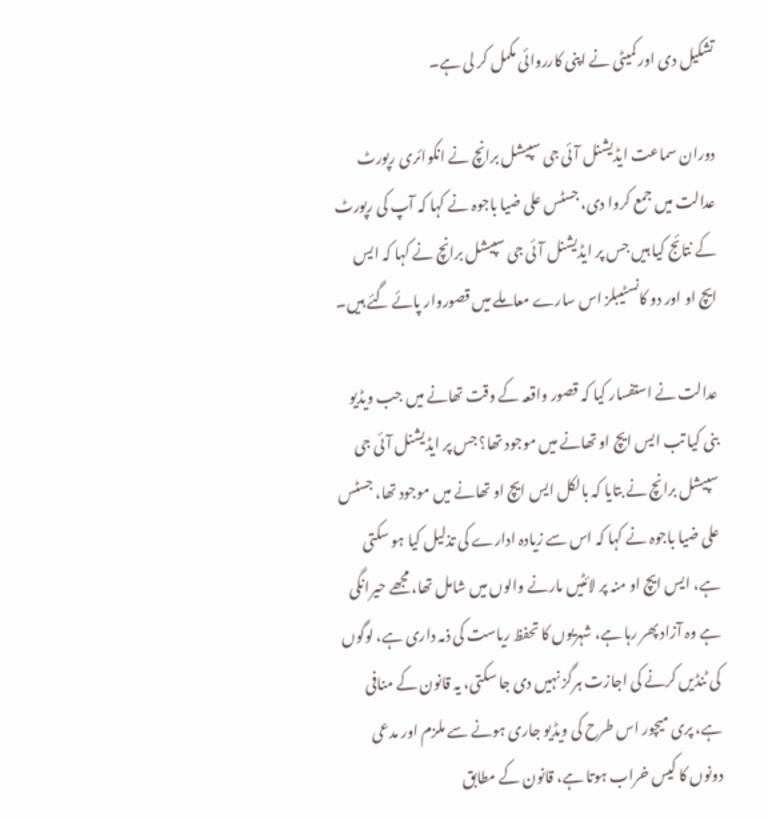تشکیل دی اور کمیٹی نے اپنی کارروائی مکمل کر لی ہے۔

دوران سماعت ایڈیشنل آئی جی سپیشل برانچ نے انکوائری رپورٹ عدالت میں جمع کروا دی، جسٹس علی ضیا باجوہ نے کہا کہ آپ کی رپورٹ کے نتائج کیا ہیں جس پر ایڈیشنل آئی جی سپیشل برانچ نے کہا کہ ایس ایچ او اور دو کانسٹیبلز اس سارے معاملے میں قصوروار پائے گئے ہیں۔

عدالت نے استفسار کیا کہ قصور واقعہ کے وقت تھانے میں جب ویڈیو بنی کیا تب ایس ایچ او تھانے میں موجود تھا؟ جس پر ایڈیشنل آئی جی سپیشل برانچ نے بتایا کہ بالکل ایس ایچ او تھانے میں موجود تھا، جسٹس علی ضیا باجوہ نے کہا کہ اس سے زیادہ ادارے کی تذلیل کیا ہو سکتی ہے، ایس ایچ او منہ پر لائٹیں مارنے والوں میں شامل تھا، مجھے حیرانگی ہے وہ آزاد پھر رہا ہے، شہریوں کا تحفظ ریاست کی ذمہ داری ہے، لوگوں کی ٹنڈیں کرنے کی اجازت ہرگز نہیں دی جا سکتی، یہ قانون کے منافی ہے، پری میچور اس طرح کی ویڈیو جاری ہونے سے ملزم اور مدعی دونوں کا کیس خراب ہوتا ہے، قانون کے مطابق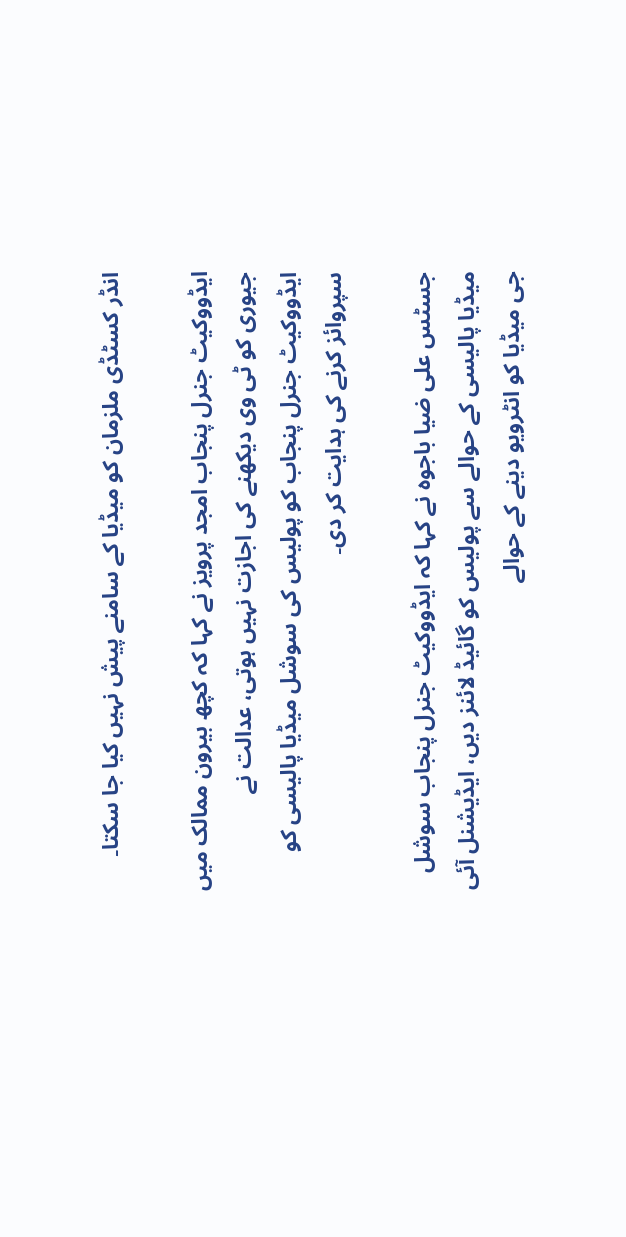انڈر کسٹڈی ملزمان کو میڈیا کے سامنے پیش نہیں کیا جا سکتا۔

ایڈووکیٹ جنرل پنجاب امجد پرویز نے کہا کہ کچھ بیرون ممالک میں جیوری کو ٹی وی دیکھنے کی اجازت نہیں ہوتی، عدالت نے ایڈووکیٹ جنرل پنجاب کو پولیس کی سوشل میڈیا پالیسی کو سپروائز کرنے کی ہدایت کر دی۔

جسٹس علی ضیا باجوہ نے کہا کہ ایڈووکیٹ جنرل پنجاب سوشل میڈیا پالیسی کے حوالے سے پولیس کو گائیڈ لائنز دیں، ایڈیشنل آئی جی میڈیا کو انٹرویو دینے کے حوالے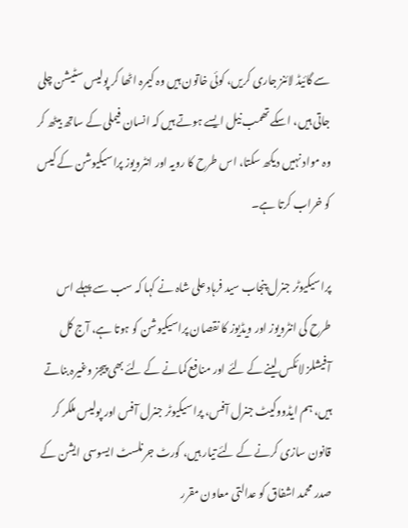سے گائیڈ لائنز جاری کریں، کوئی خاتون ہیں وہ کیمرہ اٹھا کر پولیس سٹیشن چلی جاتی ہیں، اسکے تھمب نیل ایسے ہوتے ہیں کہ انسان فیملی کے ساتھ بیٹھ کر وہ مواد نہیں دیکھ سکتا، اس طرح کا رویہ اور انٹرویوز پراسیکیوشن کے کیس کو خراب کرتا ہے۔

پراسیکیوٹر جنرل پنجاب سید فرہاد علی شاہ نے کہا کہ سب سے پہلے اس طرح کی انٹرویوز اور ویڈیوز کا نقصان پراسیکیوشن کو ہوتا ہے، آج کل آفیشلز لائکس لینے کے لئے اور منافع کمانے کے لئے بھی پیجز وغیرہ بناتے ہیں، ہم ایڈووکیٹ جنرل آفس، پراسیکیوٹر جنرل آفس اور پولیس ملکر کر قانون سازی کرنے کے لئے تیار ہیں، کورٹ جرنلسٹ ایسوسی ایشن کے صدر محمد اشفاق کو عدالتی معاون مقرر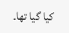کیا گیا تھا۔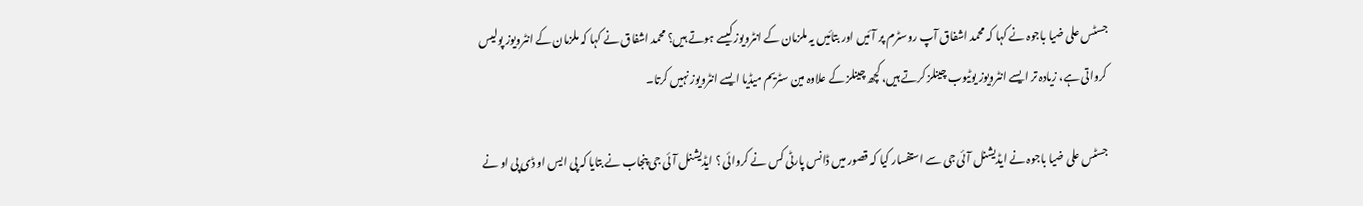جسٹس علی ضیا باجوہ نے کہا کہ محمد اشفاق آپ روسٹرم پر آئیں اور بتائیں یہ ملزمان کے انٹرویوز کیسے ہوتے ہیں؟ محمد اشفاق نے کہا کہ ملزمان کے انٹرویوز پولیس کرواتی ہے، زیادہ تر ایسے انٹرویوز یوٹیوب چینلز کرتے ہیں، کچھ چینلز کے علاوہ مین سٹریم میڈیا ایسے انٹرویوز نہیں کرتا۔

جسٹس علی ضیا باجوہ نے ایڈیشنل آئی جی سے استفسار کیا کہ قصور میں ڈانس پارٹی کس نے کروائی ؟ ایڈیشنل آئی جی پنجاب نے بتایا کہ پی ایس او ڈی پی او نے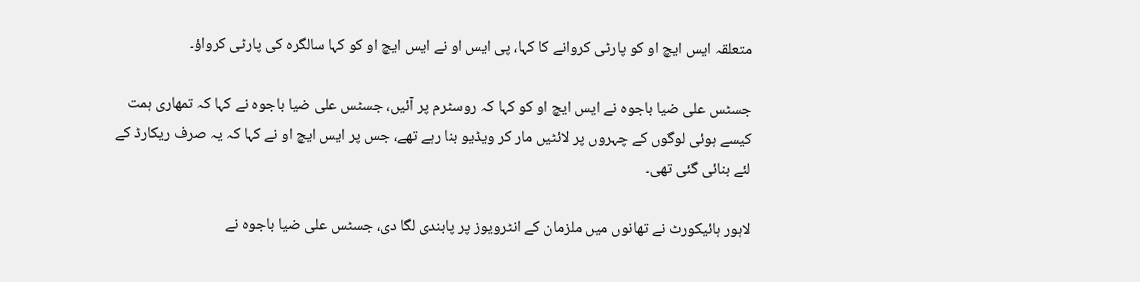متعلقہ ایس ایچ او کو پارٹی کروانے کا کہا، پی ایس او نے ایس ایچ او کو کہا سالگرہ کی پارٹی کرواؤ۔

جسٹس علی ضیا باجوہ نے ایس ایچ او کو کہا کہ روسٹرم پر آئیں، جسٹس علی ضیا باجوہ نے کہا کہ تمھاری ہمت کیسے ہوئی لوگوں کے چہروں پر لائٹیں مار کر ویڈیو بنا رہے تھے، جس پر ایس ایچ او نے کہا کہ یہ صرف ریکارڈ کے لئے بنائی گئی تھی۔

لاہور ہائیکورٹ نے تھانوں میں ملزمان کے انٹرویوز پر پابندی لگا دی، جسٹس علی ضیا باجوہ نے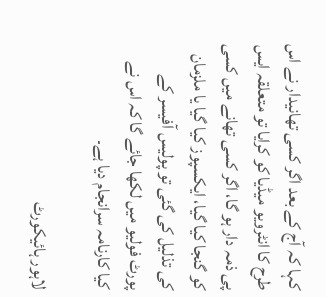کہا کہ آج کے بعد اگر کسی تھانیدار نے اس طرح کا انٹرویو میڈیا کو کرایا تو متعلقہ ایس پی ذمہ دار ہو گا، اگر کسی تھانے میں کسی کو گنجا کیا گیا، ایکسپوز کیا گیا یا ملزمان کی تذلیل کی گئی تو پولیس آفیسر کے پورٹ فولیو میں لکھا جائے گا کہ اس نے کیا کارنامہ سرانجام دیا ہے۔

لاہور ہائیکورٹ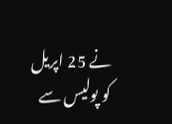نے 25 اپریل کو پولیس سے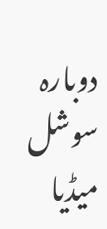دوبارہ سوشل میڈیا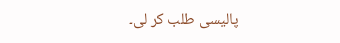پالیسی طلب کر لی۔